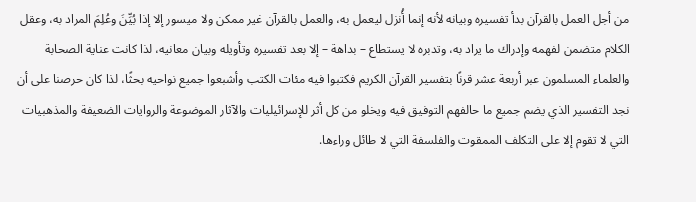من أجل العمل بالقرآن بدأ تفسيره وبيانه لأنه إنما أُنزل ليعمل به، والعمل بالقرآن غير ممكن ولا ميسور إلا إذا بُيِّنَ وعُلِمَ المراد به، وعقل الكلام متضمن لفهمه وإدراك ما يراد به، وتدبره لا يستطاع – بداهة – إلا بعد تفسيره وتأويله وبيان معانيه، لذا كانت عناية الصحابة والعلماء المسلمون عبر أربعة عشر قرنًا بتفسير القرآن الكريم فكتبوا فيه مئات الكتب وأشبعوا جميع نواحيه بحثًا، لذا كان حرصنا على أن نجد التفسير الذي يضم جميع ما حالفهم التوفيق فيه ويخلو من كل أثر للإسرائيليات والآثار الموضوعة والروايات الضعيفة والمذهبيات التي لا تقوم إلا على التكلف الممقوت والفلسفة التي لا طائل وراءها.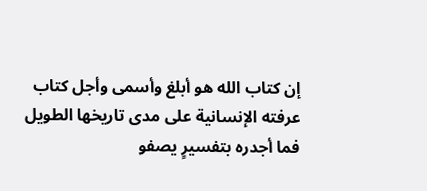إن كتاب الله هو أبلغ وأسمى وأجل كتاب عرفته الإنسانية على مدى تاريخها الطويل فما أجدره بتفسيرٍ يصفو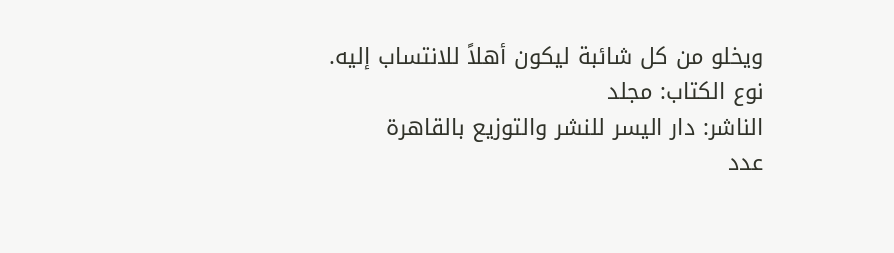ويخلو من كل شائبة ليكون أهلاً للانتساب إليه.
نوع الكتاب: مجلد
الناشر: دار اليسر للنشر والتوزيع بالقاهرة
عدد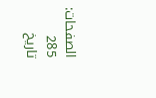الصفحات: 285
تاريخ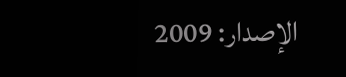الإصدار: 2009